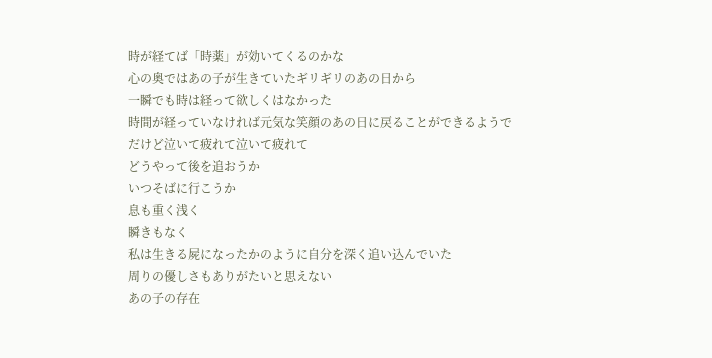時が経てば「時薬」が効いてくるのかな
心の奥ではあの子が生きていたギリギリのあの日から
一瞬でも時は経って欲しくはなかった
時間が経っていなければ元気な笑顔のあの日に戻ることができるようで
だけど泣いて疲れて泣いて疲れて
どうやって後を追おうか
いつそばに行こうか
息も重く浅く
瞬きもなく
私は生きる屍になったかのように自分を深く追い込んでいた
周りの優しさもありがたいと思えない
あの子の存在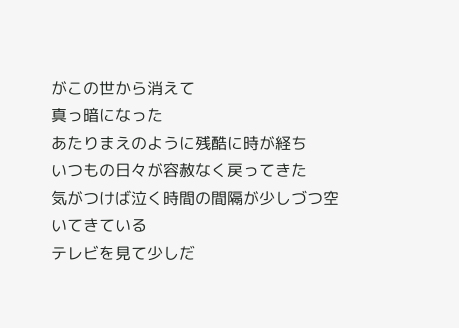がこの世から消えて
真っ暗になった
あたりまえのように残酷に時が経ち
いつもの日々が容赦なく戻ってきた
気がつけば泣く時間の間隔が少しづつ空いてきている
テレビを見て少しだ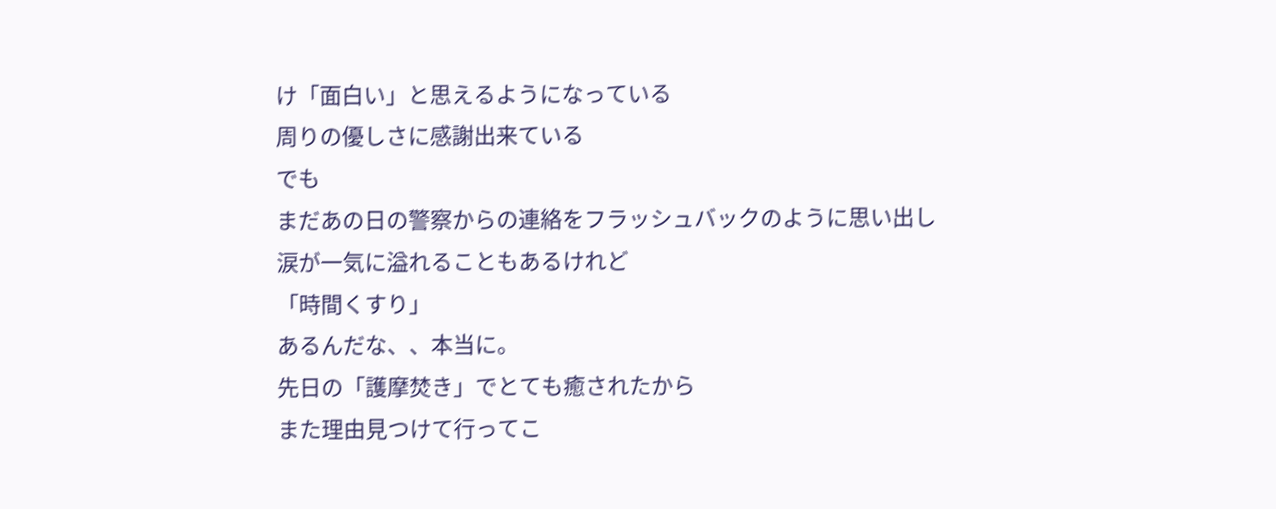け「面白い」と思えるようになっている
周りの優しさに感謝出来ている
でも
まだあの日の警察からの連絡をフラッシュバックのように思い出し
涙が一気に溢れることもあるけれど
「時間くすり」
あるんだな、、本当に。
先日の「護摩焚き」でとても癒されたから
また理由見つけて行ってこ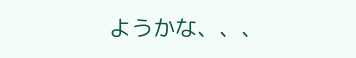ようかな、、、